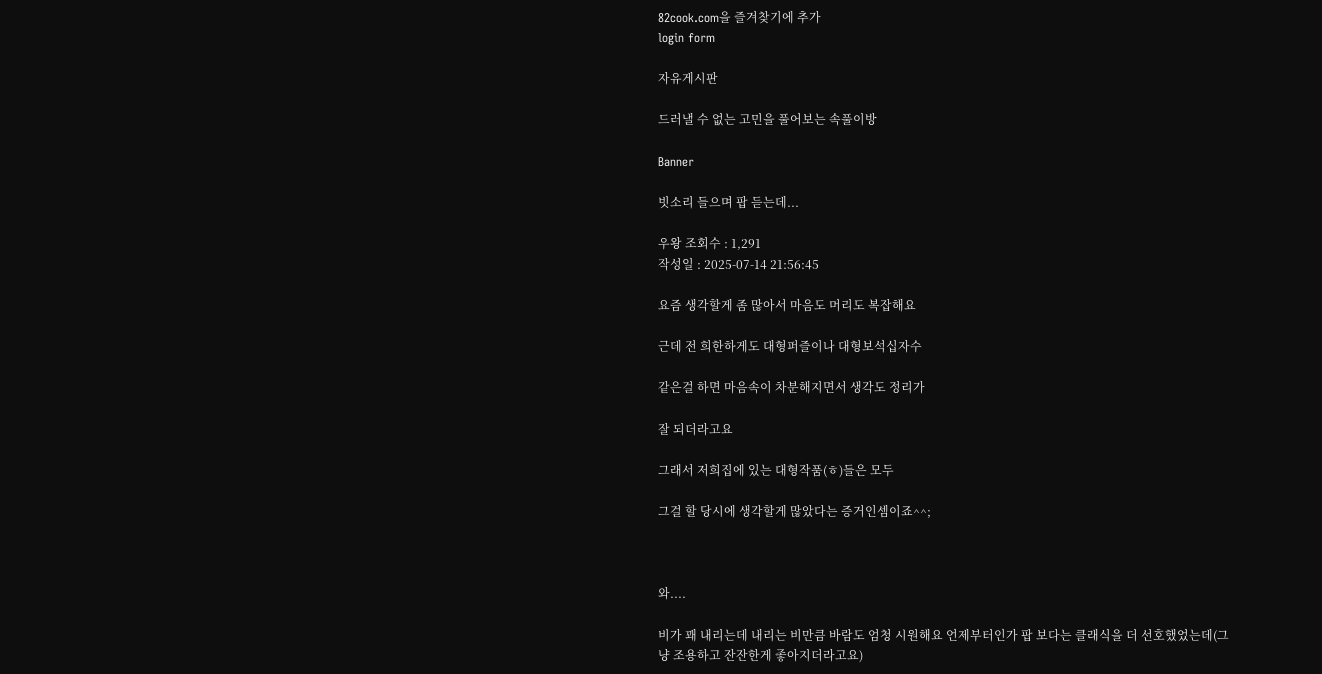82cook.com을 즐겨찾기에 추가
login form

자유게시판

드러낼 수 없는 고민을 풀어보는 속풀이방

Banner

빗소리 들으며 팝 듣는데...

우왕 조회수 : 1,291
작성일 : 2025-07-14 21:56:45

요즘 생각할게 좀 많아서 마음도 머리도 복잡해요

근데 전 희한하게도 대형퍼즐이나 대형보석십자수

같은걸 하면 마음속이 차분해지면서 생각도 정리가

잘 되더라고요

그래서 저희집에 있는 대형작품(ㅎ)들은 모두

그걸 할 당시에 생각할게 많았다는 증거인셈이죠^^;



와....

비가 꽤 내리는데 내리는 비만큼 바람도 엄청 시원해요 언제부터인가 팝 보다는 클래식을 더 선호했었는데(그냥 조용하고 잔잔한게 좋아지더라고요)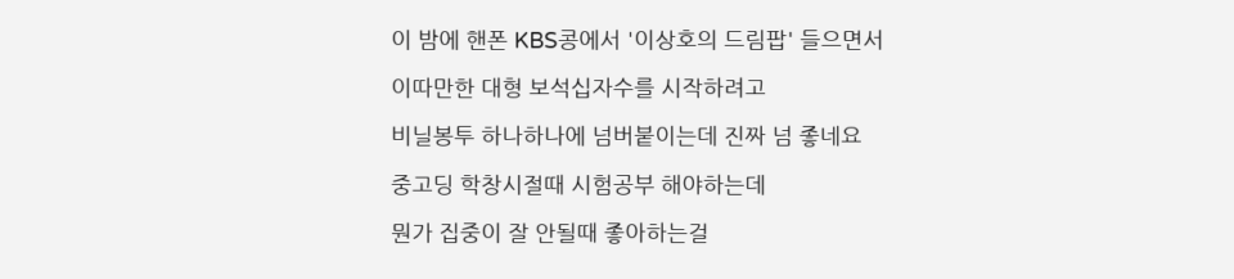이 밤에 핸폰 KBS콩에서 '이상호의 드림팝' 들으면서

이따만한 대형 보석십자수를 시작하려고

비닐봉투 하나하나에 넘버붙이는데 진짜 넘 좋네요

중고딩 학창시절때 시험공부 해야하는데

뭔가 집중이 잘 안될때 좋아하는걸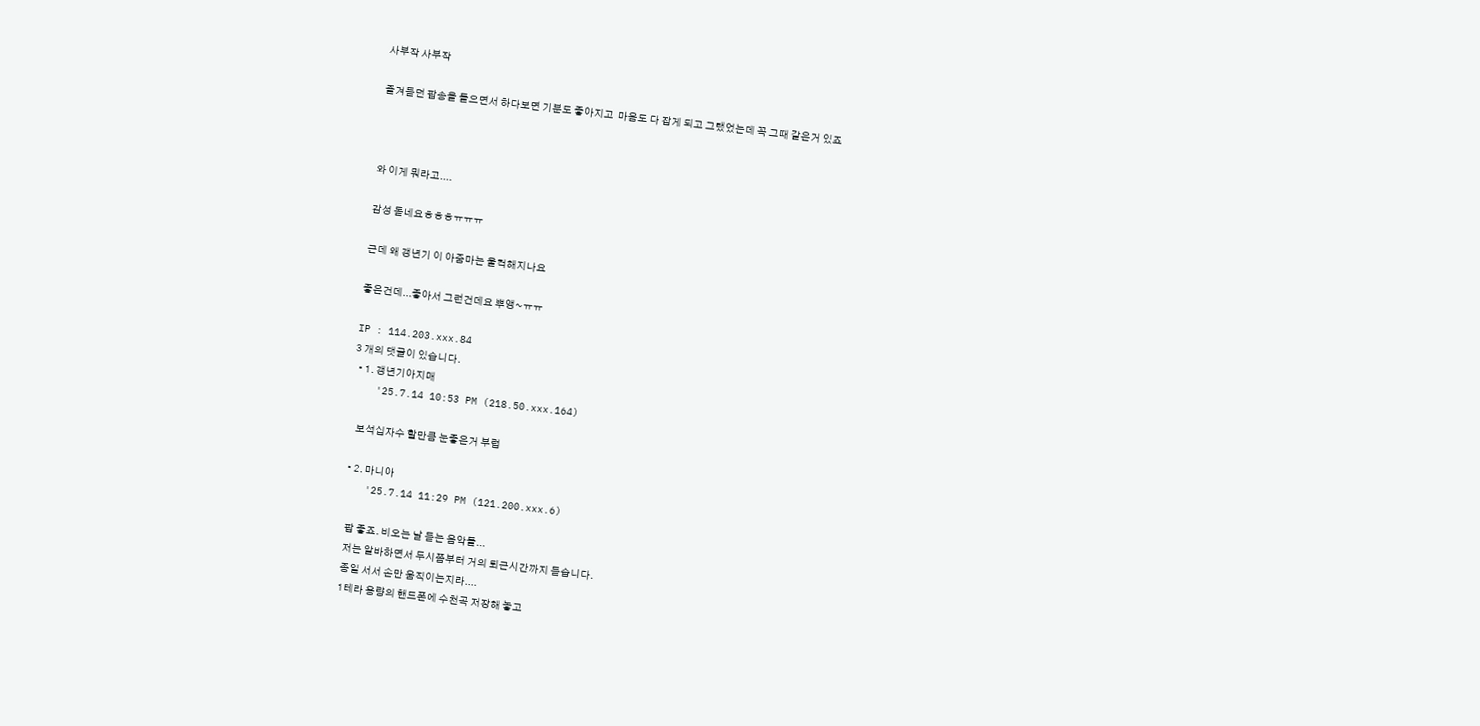사부작 사부작

즐겨듣던 팝송을 들으면서 하다보면 기분도 좋아지고  마음도 다 잡게 되고 그랬었는데 꼭 그때 같은거 있죠



와 이게 뭐라고....

감성 돋네요ㅎㅎㅎㅠㅠㅠ

근데 왜 갱년기 이 아줌마는 울컥해지나요

좋은건데...좋아서 그런건데요 뿌앵~ㅠㅠ

IP : 114.203.xxx.84
3 개의 댓글이 있습니다.
  • 1. 갱년기아지매
    '25.7.14 10:53 PM (218.50.xxx.164)

    보석십자수 할만큼 눈좋은거 부럽

  • 2. 마니아
    '25.7.14 11:29 PM (121.200.xxx.6)

    팝 좋죠. 비오는 날 듣는 음악들...
    저는 알바하면서 두시쯤부터 거의 퇴근시간까지 듣습니다.
    종일 서서 손만 움직이는지라....
    1테라 용량의 핸드폰에 수천곡 저장해 놓고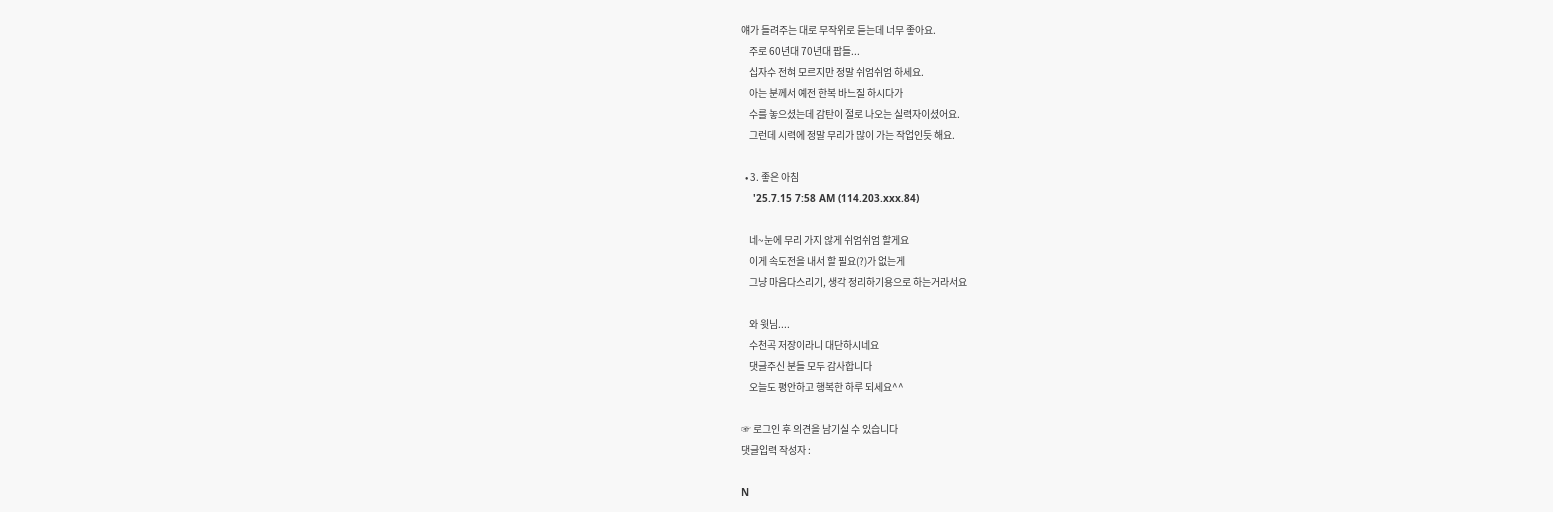얘가 들려주는 대로 무작위로 듣는데 너무 좋아요.
    주로 60년대 70년대 팝들...
    십자수 전혀 모르지만 정말 쉬엄쉬엄 하세요.
    아는 분께서 예전 한복 바느질 하시다가
    수를 놓으셨는데 감탄이 절로 나오는 실력자이셨어요.
    그런데 시력에 정말 무리가 많이 가는 작업인듯 해요.

  • 3. 좋은 아침
    '25.7.15 7:58 AM (114.203.xxx.84)

    네~눈에 무리 가지 않게 쉬엄쉬엄 할게요
    이게 속도전을 내서 할 필요(?)가 없는게
    그냥 마음다스리기, 생각 정리하기용으로 하는거라서요

    와 윗님....
    수천곡 저장이라니 대단하시네요
    댓글주신 분들 모두 감사합니다
    오늘도 평안하고 행복한 하루 되세요^^

☞ 로그인 후 의견을 남기실 수 있습니다
댓글입력 작성자 :

N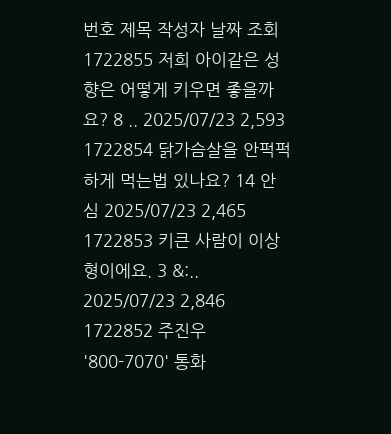번호 제목 작성자 날짜 조회
1722855 저희 아이같은 성향은 어떻게 키우면 좋을까요? 8 .. 2025/07/23 2,593
1722854 닭가슴살을 안퍽퍽하게 먹는법 있나요? 14 안심 2025/07/23 2,465
1722853 키큰 사람이 이상형이에요. 3 &:.. 2025/07/23 2,846
1722852 주진우 '800-7070' 통화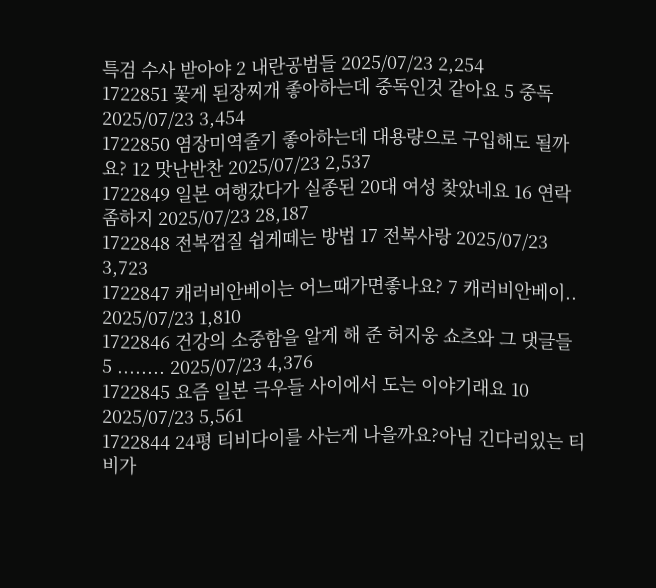특검 수사 받아야 2 내란공범들 2025/07/23 2,254
1722851 꽃게 된장찌개 좋아하는데 중독인것 같아요 5 중독 2025/07/23 3,454
1722850 염장미역줄기 좋아하는데 대용량으로 구입해도 될까요? 12 맛난반찬 2025/07/23 2,537
1722849 일본 여행갔다가 실종된 20대 여성 찾았네요 16 연락좀하지 2025/07/23 28,187
1722848 전복껍질 쉽게떼는 방법 17 전복사랑 2025/07/23 3,723
1722847 캐러비안베이는 어느때가면좋나요? 7 캐러비안베이.. 2025/07/23 1,810
1722846 건강의 소중함을 알게 해 준 허지웅 쇼츠와 그 댓글들 5 ........ 2025/07/23 4,376
1722845 요즘 일본 극우들 사이에서 도는 이야기래요 10 2025/07/23 5,561
1722844 24평 티비다이를 사는게 나을까요?아님 긴다리있는 티비가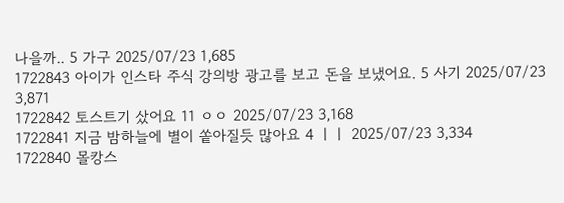나을까.. 5 가구 2025/07/23 1,685
1722843 아이가 인스타 주식 강의방 광고를 보고 돈을 보냈어요. 5 사기 2025/07/23 3,871
1722842 토스트기 샀어요 11 ㅇㅇ 2025/07/23 3,168
1722841 지금 밤하늘에 별이 쏱아질듯 많아요 4 ㅣㅣ 2025/07/23 3,334
1722840 몰캉스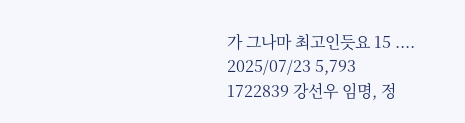가 그나마 최고인듯요 15 .... 2025/07/23 5,793
1722839 강선우 임명, 정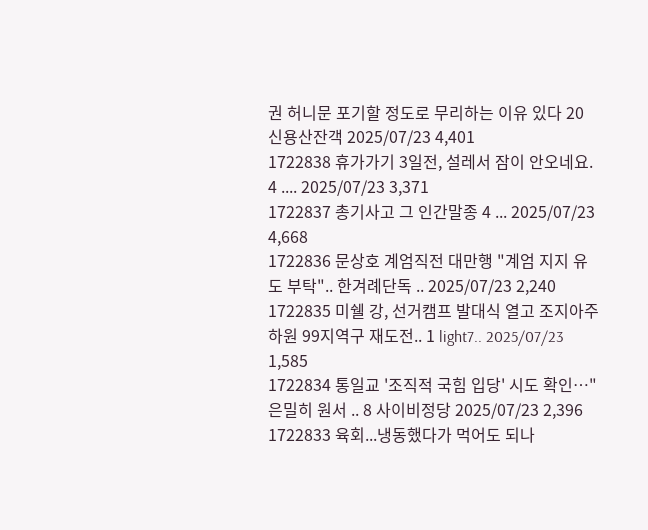권 허니문 포기할 정도로 무리하는 이유 있다 20 신용산잔객 2025/07/23 4,401
1722838 휴가가기 3일전, 설레서 잠이 안오네요. 4 .... 2025/07/23 3,371
1722837 총기사고 그 인간말종 4 ... 2025/07/23 4,668
1722836 문상호 계엄직전 대만행 "계엄 지지 유도 부탁".. 한겨례단독 .. 2025/07/23 2,240
1722835 미쉘 강, 선거캠프 발대식 열고 조지아주 하원 99지역구 재도전.. 1 light7.. 2025/07/23 1,585
1722834 통일교 '조직적 국힘 입당' 시도 확인…"은밀히 원서 .. 8 사이비정당 2025/07/23 2,396
1722833 육회...냉동했다가 먹어도 되나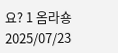요? 1 옴라숑 2025/07/23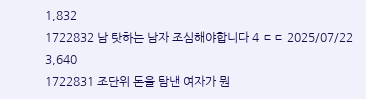1,832
1722832 남 탓하는 남자 조심해야합니다 4 ㄷㄷ 2025/07/22 3,640
1722831 조단위 돈을 탐낸 여자가 뭔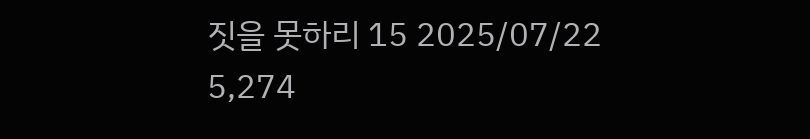짓을 못하리 15 2025/07/22 5,274